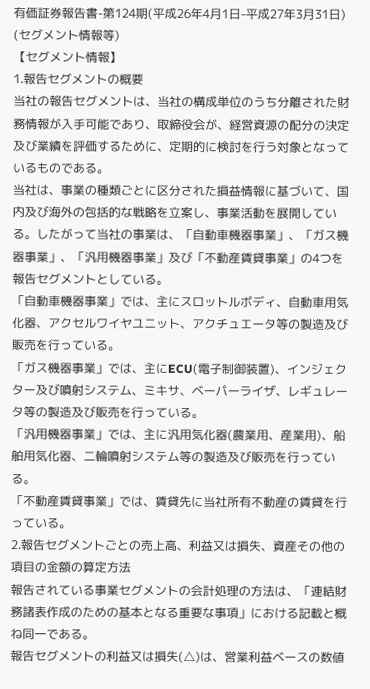有価証券報告書-第124期(平成26年4月1日-平成27年3月31日)
(セグメント情報等)
【セグメント情報】
1.報告セグメントの概要
当社の報告セグメントは、当社の構成単位のうち分離された財務情報が入手可能であり、取締役会が、経営資源の配分の決定及び業績を評価するために、定期的に検討を行う対象となっているものである。
当社は、事業の種類ごとに区分された損益情報に基づいて、国内及び海外の包括的な戦略を立案し、事業活動を展開している。したがって当社の事業は、「自動車機器事業」、「ガス機器事業」、「汎用機器事業」及び「不動産賃貸事業」の4つを報告セグメントとしている。
「自動車機器事業」では、主にスロットルボディ、自動車用気化器、アクセルワイヤユニット、アクチュエータ等の製造及び販売を行っている。
「ガス機器事業」では、主にECU(電子制御装置)、インジェクター及び噴射システム、ミキサ、ベーパーライザ、レギュレータ等の製造及び販売を行っている。
「汎用機器事業」では、主に汎用気化器(農業用、産業用)、船舶用気化器、二輪噴射システム等の製造及び販売を行っている。
「不動産賃貸事業」では、賃貸先に当社所有不動産の賃貸を行っている。
2.報告セグメントごとの売上高、利益又は損失、資産その他の項目の金額の算定方法
報告されている事業セグメントの会計処理の方法は、「連結財務諸表作成のための基本となる重要な事項」における記載と概ね同一である。
報告セグメントの利益又は損失(△)は、営業利益ベースの数値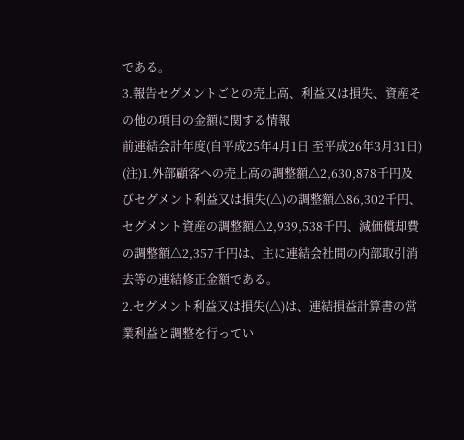である。
3.報告セグメントごとの売上高、利益又は損失、資産その他の項目の金額に関する情報
前連結会計年度(自平成25年4月1日 至平成26年3月31日)
(注)1.外部顧客への売上高の調整額△2,630,878千円及びセグメント利益又は損失(△)の調整額△86,302千円、セグメント資産の調整額△2,939,538千円、減価償却費の調整額△2,357千円は、主に連結会社間の内部取引消去等の連結修正金額である。
2.セグメント利益又は損失(△)は、連結損益計算書の営業利益と調整を行ってい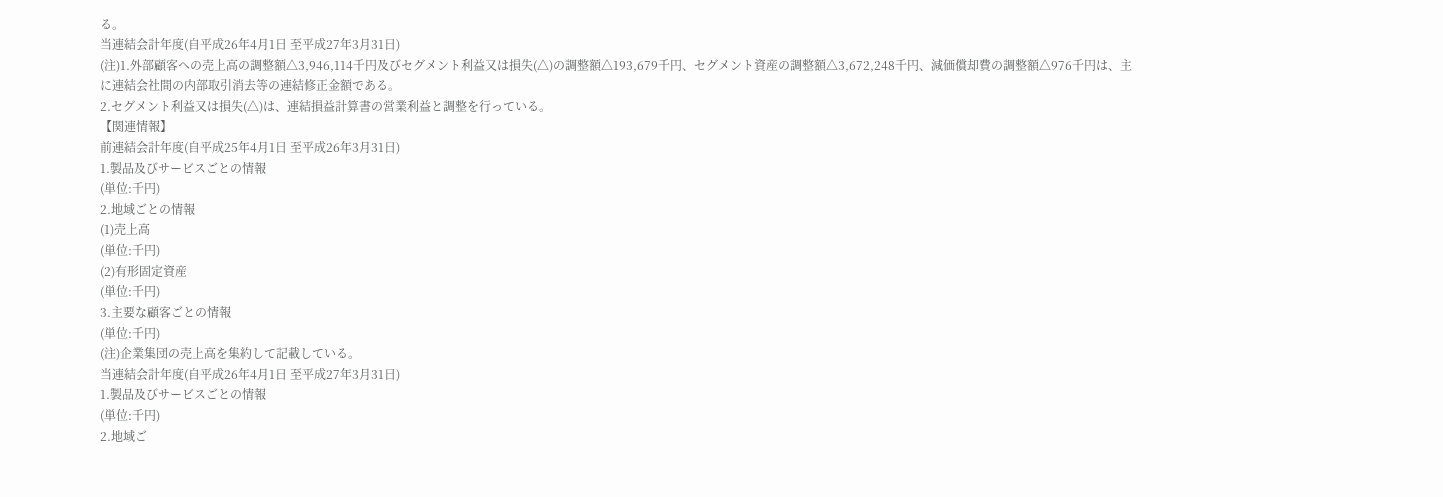る。
当連結会計年度(自平成26年4月1日 至平成27年3月31日)
(注)1.外部顧客への売上高の調整額△3,946,114千円及びセグメント利益又は損失(△)の調整額△193,679千円、セグメント資産の調整額△3,672,248千円、減価償却費の調整額△976千円は、主に連結会社間の内部取引消去等の連結修正金額である。
2.セグメント利益又は損失(△)は、連結損益計算書の営業利益と調整を行っている。
【関連情報】
前連結会計年度(自平成25年4月1日 至平成26年3月31日)
1.製品及びサービスごとの情報
(単位:千円)
2.地域ごとの情報
(1)売上高
(単位:千円)
(2)有形固定資産
(単位:千円)
3.主要な顧客ごとの情報
(単位:千円)
(注)企業集団の売上高を集約して記載している。
当連結会計年度(自平成26年4月1日 至平成27年3月31日)
1.製品及びサービスごとの情報
(単位:千円)
2.地域ご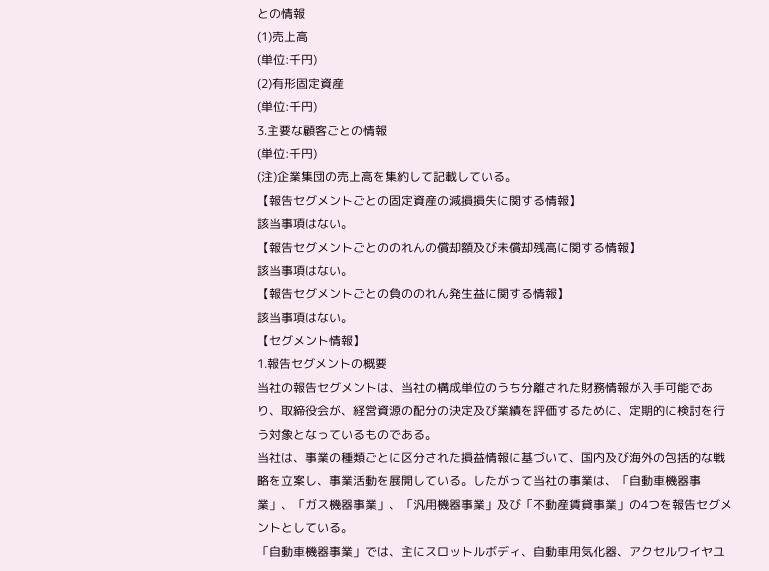との情報
(1)売上高
(単位:千円)
(2)有形固定資産
(単位:千円)
3.主要な顧客ごとの情報
(単位:千円)
(注)企業集団の売上高を集約して記載している。
【報告セグメントごとの固定資産の減損損失に関する情報】
該当事項はない。
【報告セグメントごとののれんの償却額及び未償却残高に関する情報】
該当事項はない。
【報告セグメントごとの負ののれん発生益に関する情報】
該当事項はない。
【セグメント情報】
1.報告セグメントの概要
当社の報告セグメントは、当社の構成単位のうち分離された財務情報が入手可能であり、取締役会が、経営資源の配分の決定及び業績を評価するために、定期的に検討を行う対象となっているものである。
当社は、事業の種類ごとに区分された損益情報に基づいて、国内及び海外の包括的な戦略を立案し、事業活動を展開している。したがって当社の事業は、「自動車機器事業」、「ガス機器事業」、「汎用機器事業」及び「不動産賃貸事業」の4つを報告セグメントとしている。
「自動車機器事業」では、主にスロットルボディ、自動車用気化器、アクセルワイヤユ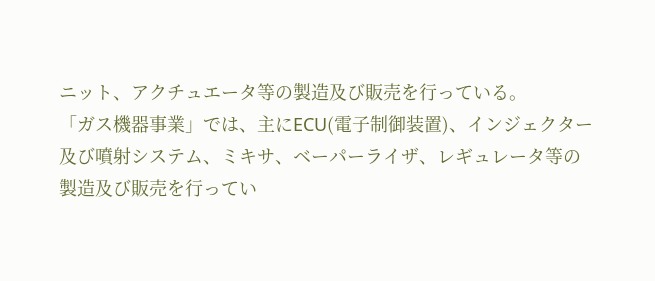ニット、アクチュエータ等の製造及び販売を行っている。
「ガス機器事業」では、主にECU(電子制御装置)、インジェクター及び噴射システム、ミキサ、ベーパーライザ、レギュレータ等の製造及び販売を行ってい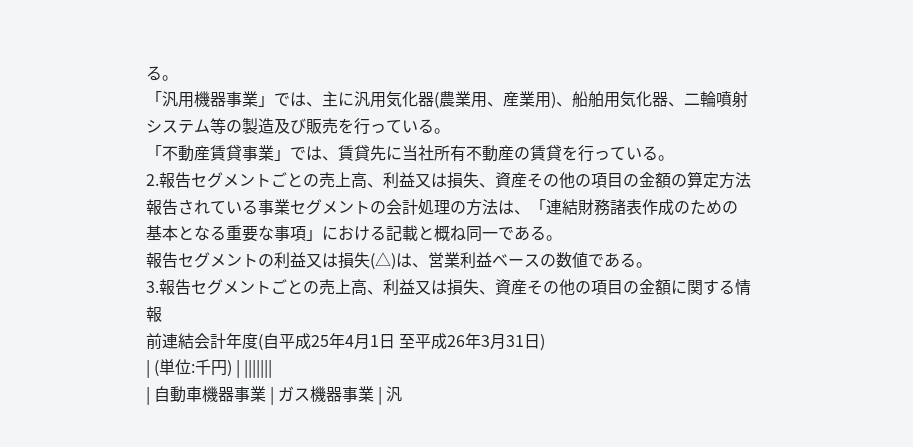る。
「汎用機器事業」では、主に汎用気化器(農業用、産業用)、船舶用気化器、二輪噴射システム等の製造及び販売を行っている。
「不動産賃貸事業」では、賃貸先に当社所有不動産の賃貸を行っている。
2.報告セグメントごとの売上高、利益又は損失、資産その他の項目の金額の算定方法
報告されている事業セグメントの会計処理の方法は、「連結財務諸表作成のための基本となる重要な事項」における記載と概ね同一である。
報告セグメントの利益又は損失(△)は、営業利益ベースの数値である。
3.報告セグメントごとの売上高、利益又は損失、資産その他の項目の金額に関する情報
前連結会計年度(自平成25年4月1日 至平成26年3月31日)
| (単位:千円) | |||||||
| 自動車機器事業 | ガス機器事業 | 汎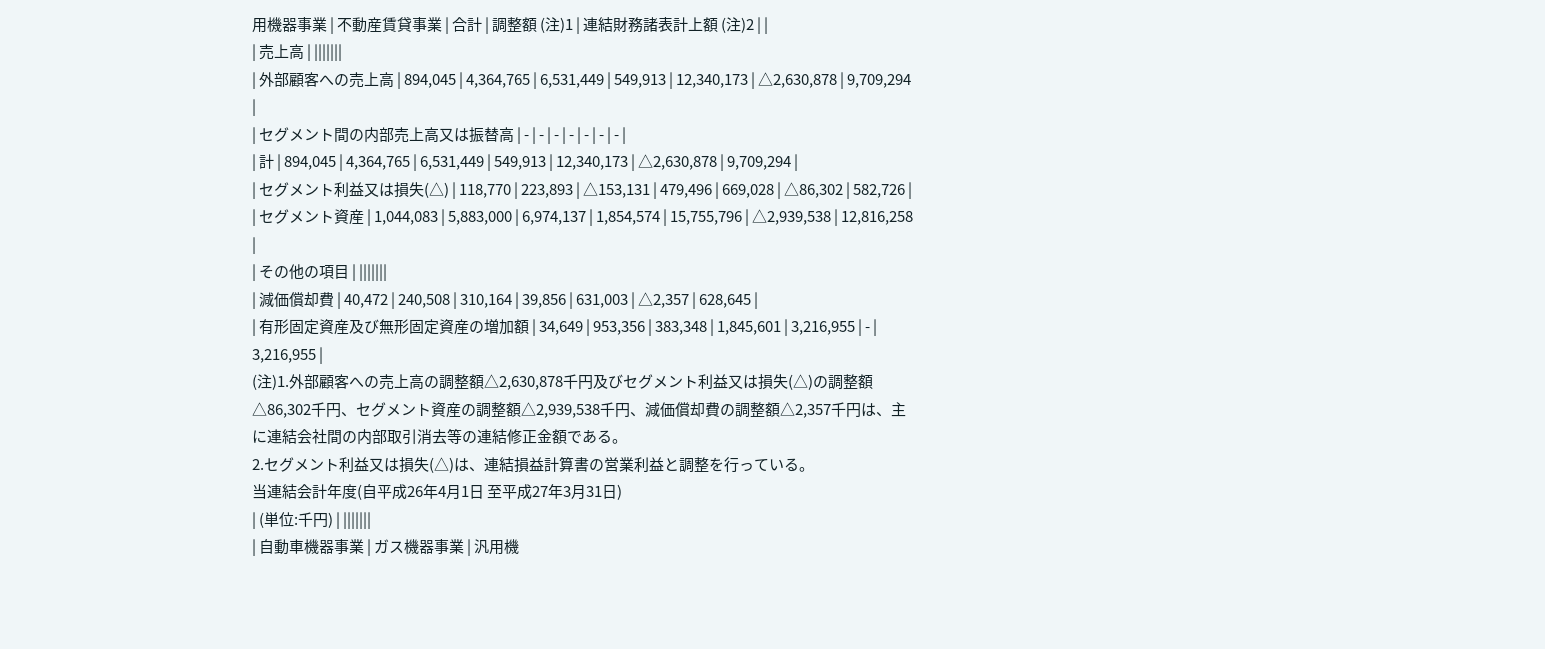用機器事業 | 不動産賃貸事業 | 合計 | 調整額 (注)1 | 連結財務諸表計上額 (注)2 | |
| 売上高 | |||||||
| 外部顧客への売上高 | 894,045 | 4,364,765 | 6,531,449 | 549,913 | 12,340,173 | △2,630,878 | 9,709,294 |
| セグメント間の内部売上高又は振替高 | - | - | - | - | - | - | - |
| 計 | 894,045 | 4,364,765 | 6,531,449 | 549,913 | 12,340,173 | △2,630,878 | 9,709,294 |
| セグメント利益又は損失(△) | 118,770 | 223,893 | △153,131 | 479,496 | 669,028 | △86,302 | 582,726 |
| セグメント資産 | 1,044,083 | 5,883,000 | 6,974,137 | 1,854,574 | 15,755,796 | △2,939,538 | 12,816,258 |
| その他の項目 | |||||||
| 減価償却費 | 40,472 | 240,508 | 310,164 | 39,856 | 631,003 | △2,357 | 628,645 |
| 有形固定資産及び無形固定資産の増加額 | 34,649 | 953,356 | 383,348 | 1,845,601 | 3,216,955 | - | 3,216,955 |
(注)1.外部顧客への売上高の調整額△2,630,878千円及びセグメント利益又は損失(△)の調整額△86,302千円、セグメント資産の調整額△2,939,538千円、減価償却費の調整額△2,357千円は、主に連結会社間の内部取引消去等の連結修正金額である。
2.セグメント利益又は損失(△)は、連結損益計算書の営業利益と調整を行っている。
当連結会計年度(自平成26年4月1日 至平成27年3月31日)
| (単位:千円) | |||||||
| 自動車機器事業 | ガス機器事業 | 汎用機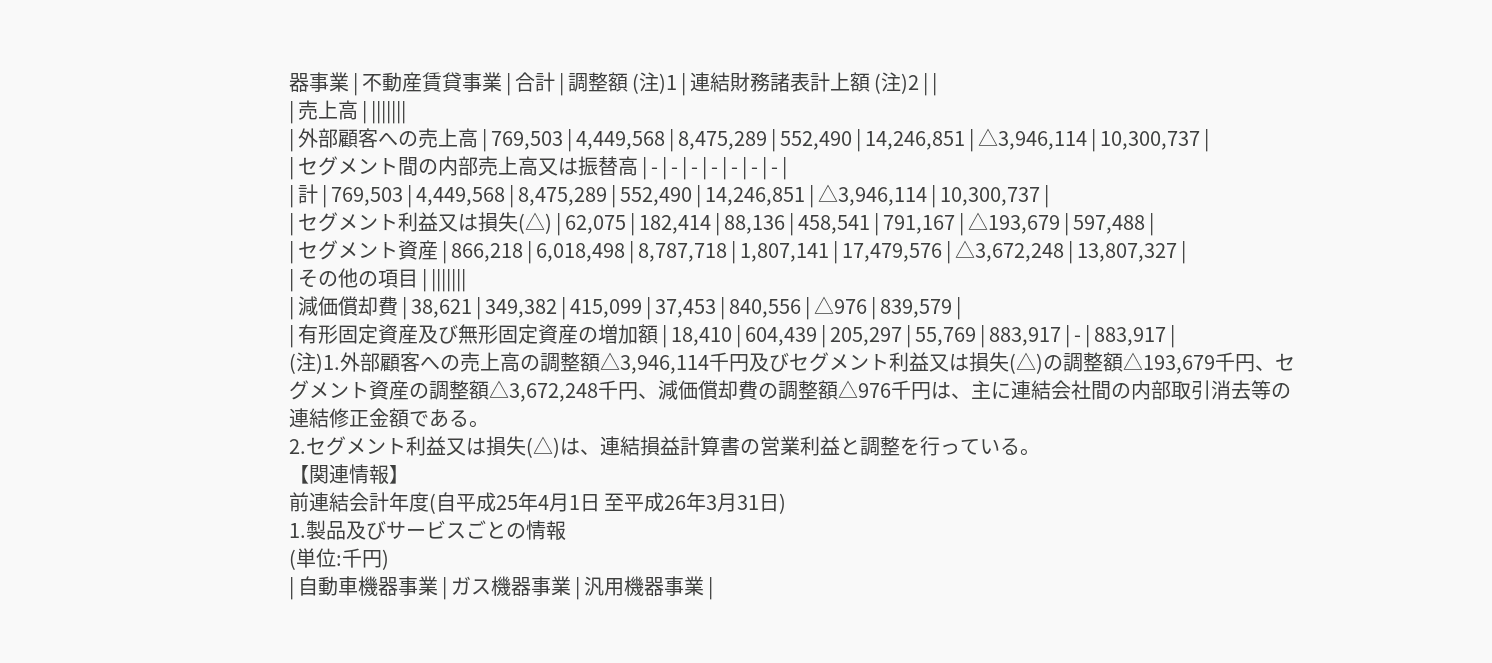器事業 | 不動産賃貸事業 | 合計 | 調整額 (注)1 | 連結財務諸表計上額 (注)2 | |
| 売上高 | |||||||
| 外部顧客への売上高 | 769,503 | 4,449,568 | 8,475,289 | 552,490 | 14,246,851 | △3,946,114 | 10,300,737 |
| セグメント間の内部売上高又は振替高 | - | - | - | - | - | - | - |
| 計 | 769,503 | 4,449,568 | 8,475,289 | 552,490 | 14,246,851 | △3,946,114 | 10,300,737 |
| セグメント利益又は損失(△) | 62,075 | 182,414 | 88,136 | 458,541 | 791,167 | △193,679 | 597,488 |
| セグメント資産 | 866,218 | 6,018,498 | 8,787,718 | 1,807,141 | 17,479,576 | △3,672,248 | 13,807,327 |
| その他の項目 | |||||||
| 減価償却費 | 38,621 | 349,382 | 415,099 | 37,453 | 840,556 | △976 | 839,579 |
| 有形固定資産及び無形固定資産の増加額 | 18,410 | 604,439 | 205,297 | 55,769 | 883,917 | - | 883,917 |
(注)1.外部顧客への売上高の調整額△3,946,114千円及びセグメント利益又は損失(△)の調整額△193,679千円、セグメント資産の調整額△3,672,248千円、減価償却費の調整額△976千円は、主に連結会社間の内部取引消去等の連結修正金額である。
2.セグメント利益又は損失(△)は、連結損益計算書の営業利益と調整を行っている。
【関連情報】
前連結会計年度(自平成25年4月1日 至平成26年3月31日)
1.製品及びサービスごとの情報
(単位:千円)
| 自動車機器事業 | ガス機器事業 | 汎用機器事業 |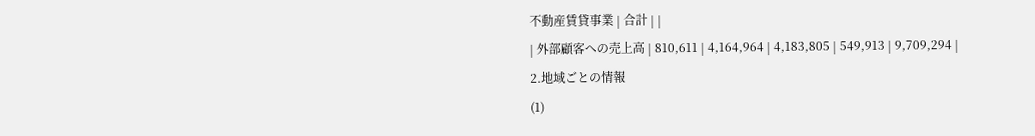不動産賃貸事業 | 合計 | |
| 外部顧客への売上高 | 810,611 | 4,164,964 | 4,183,805 | 549,913 | 9,709,294 |
2.地域ごとの情報
(1)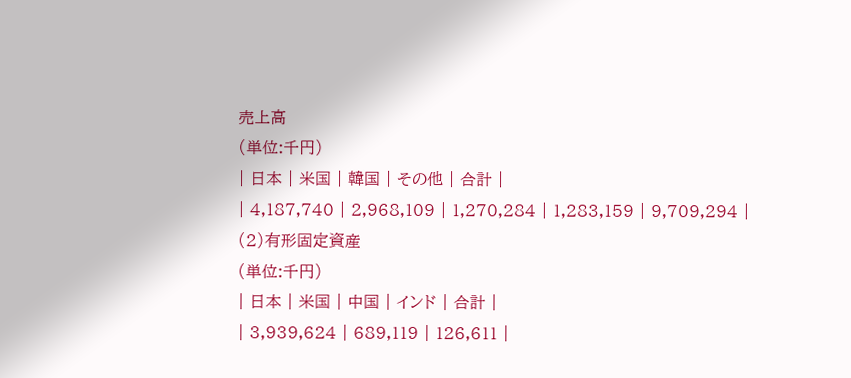売上高
(単位:千円)
| 日本 | 米国 | 韓国 | その他 | 合計 |
| 4,187,740 | 2,968,109 | 1,270,284 | 1,283,159 | 9,709,294 |
(2)有形固定資産
(単位:千円)
| 日本 | 米国 | 中国 | インド | 合計 |
| 3,939,624 | 689,119 | 126,611 |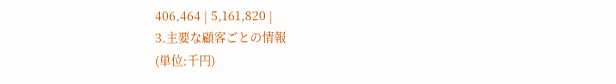406,464 | 5,161,820 |
3.主要な顧客ごとの情報
(単位:千円)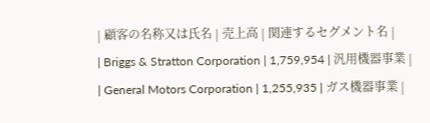| 顧客の名称又は氏名 | 売上高 | 関連するセグメント名 |
| Briggs & Stratton Corporation | 1,759,954 | 汎用機器事業 |
| General Motors Corporation | 1,255,935 | ガス機器事業 |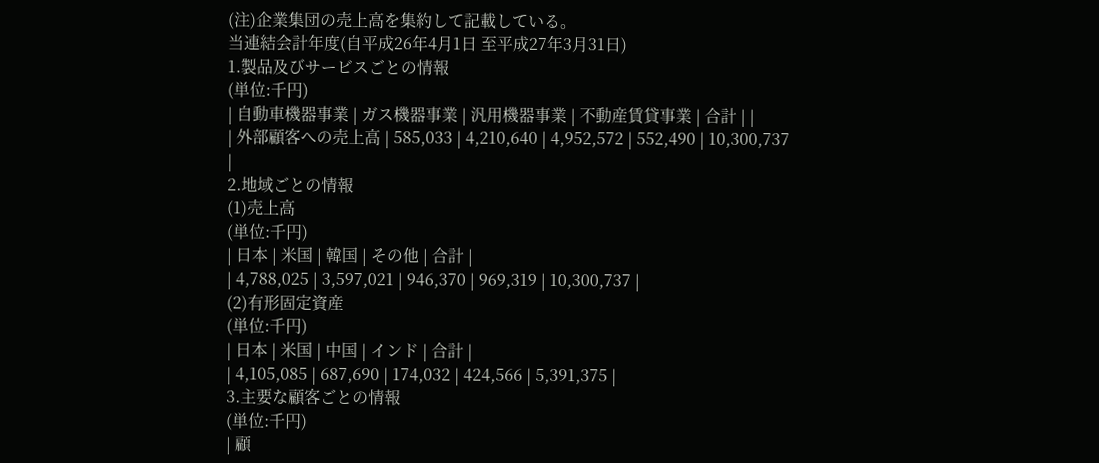(注)企業集団の売上高を集約して記載している。
当連結会計年度(自平成26年4月1日 至平成27年3月31日)
1.製品及びサービスごとの情報
(単位:千円)
| 自動車機器事業 | ガス機器事業 | 汎用機器事業 | 不動産賃貸事業 | 合計 | |
| 外部顧客への売上高 | 585,033 | 4,210,640 | 4,952,572 | 552,490 | 10,300,737 |
2.地域ごとの情報
(1)売上高
(単位:千円)
| 日本 | 米国 | 韓国 | その他 | 合計 |
| 4,788,025 | 3,597,021 | 946,370 | 969,319 | 10,300,737 |
(2)有形固定資産
(単位:千円)
| 日本 | 米国 | 中国 | インド | 合計 |
| 4,105,085 | 687,690 | 174,032 | 424,566 | 5,391,375 |
3.主要な顧客ごとの情報
(単位:千円)
| 顧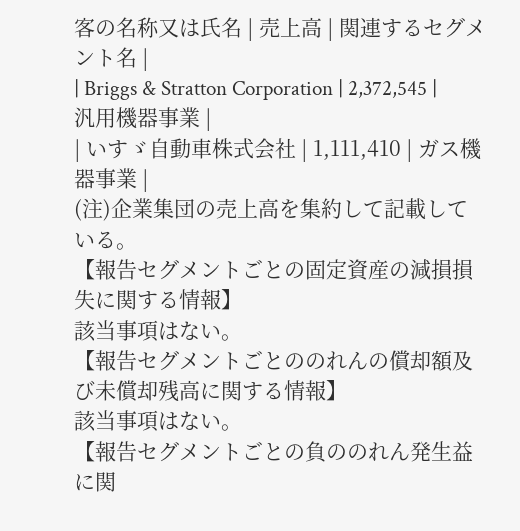客の名称又は氏名 | 売上高 | 関連するセグメント名 |
| Briggs & Stratton Corporation | 2,372,545 | 汎用機器事業 |
| いすゞ自動車株式会社 | 1,111,410 | ガス機器事業 |
(注)企業集団の売上高を集約して記載している。
【報告セグメントごとの固定資産の減損損失に関する情報】
該当事項はない。
【報告セグメントごとののれんの償却額及び未償却残高に関する情報】
該当事項はない。
【報告セグメントごとの負ののれん発生益に関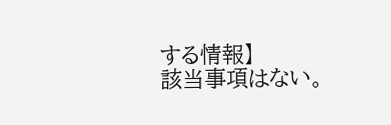する情報】
該当事項はない。